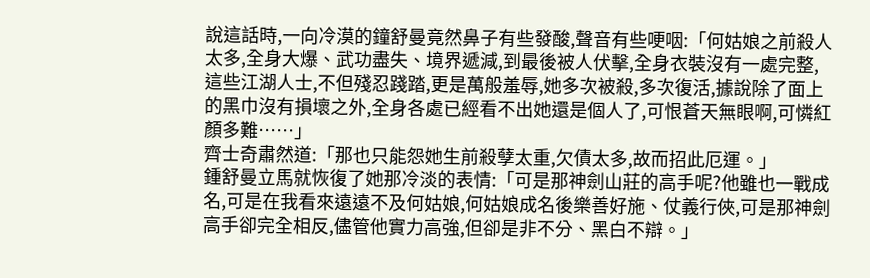說這話時,一向冷漠的鐘舒曼竟然鼻子有些發酸,聲音有些哽咽:「何姑娘之前殺人太多,全身大爆、武功盡失、境界遞減,到最後被人伏擊,全身衣裝沒有一處完整,這些江湖人士,不但殘忍踐踏,更是萬般羞辱,她多次被殺,多次復活,據說除了面上的黑巾沒有損壞之外,全身各處已經看不出她還是個人了,可恨蒼天無眼啊,可憐紅顏多難……」
齊士奇肅然道:「那也只能怨她生前殺孽太重,欠債太多,故而招此厄運。」
鍾舒曼立馬就恢復了她那冷淡的表情:「可是那神劍山莊的高手呢?他雖也一戰成名,可是在我看來遠遠不及何姑娘,何姑娘成名後樂善好施、仗義行俠,可是那神劍高手卻完全相反,儘管他實力高強,但卻是非不分、黑白不辯。」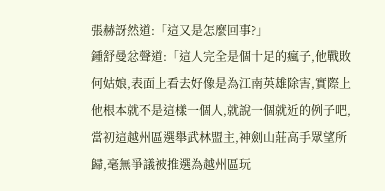張赫訝然道:「這又是怎麼回事?」
鍾舒曼忿聲道:「這人完全是個十足的瘋子,他戰敗何姑娘,表面上看去好像是為江南英雄除害,實際上他根本就不是這樣一個人,就說一個就近的例子吧,當初這越州區選舉武林盟主,神劍山莊高手眾望所歸,毫無爭議被推選為越州區玩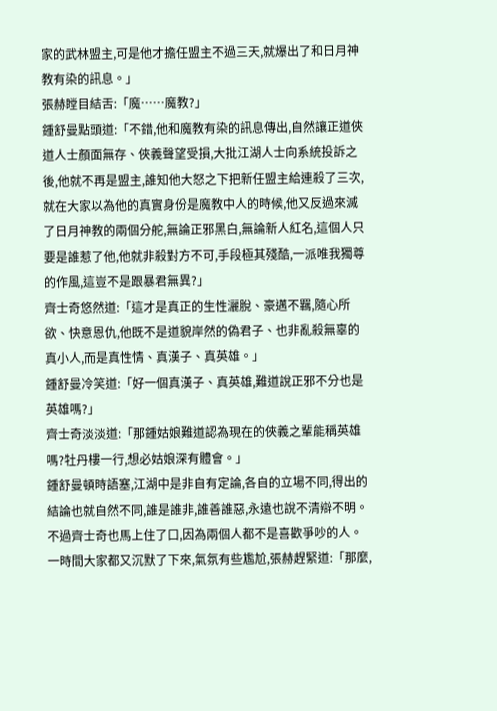家的武林盟主,可是他才擔任盟主不過三天,就爆出了和日月神教有染的訊息。」
張赫瞠目結舌:「魔……魔教?」
鍾舒曼點頭道:「不錯,他和魔教有染的訊息傳出,自然讓正道俠道人士顏面無存、俠義聲望受損,大批江湖人士向系統投訴之後,他就不再是盟主,誰知他大怒之下把新任盟主給連殺了三次,就在大家以為他的真實身份是魔教中人的時候,他又反過來滅了日月神教的兩個分舵,無論正邪黑白,無論新人紅名,這個人只要是誰惹了他,他就非殺對方不可,手段極其殘酷,一派唯我獨尊的作風,這豈不是跟暴君無異?」
齊士奇悠然道:「這才是真正的生性灑脫、豪邁不羈,隨心所欲、快意恩仇,他既不是道貌岸然的偽君子、也非亂殺無辜的真小人,而是真性情、真漢子、真英雄。」
鍾舒曼冷笑道:「好一個真漢子、真英雄,難道說正邪不分也是英雄嗎?」
齊士奇淡淡道:「那鍾姑娘難道認為現在的俠義之輩能稱英雄嗎?牡丹樓一行,想必姑娘深有體會。」
鍾舒曼頓時語塞,江湖中是非自有定論,各自的立場不同,得出的結論也就自然不同,誰是誰非,誰善誰惡,永遠也說不清辯不明。
不過齊士奇也馬上住了口,因為兩個人都不是喜歡爭吵的人。
一時間大家都又沉默了下來,氣氛有些尷尬,張赫趕緊道:「那麼,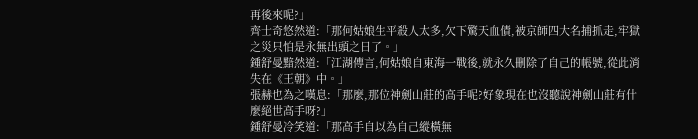再後來呢?」
齊士奇悠然道:「那何姑娘生平殺人太多,欠下驚天血債,被京師四大名捕抓走,牢獄之災只怕是永無出頭之日了。」
鍾舒曼黯然道:「江湖傳言,何姑娘自東海一戰後,就永久刪除了自己的帳號,從此消失在《王朝》中。」
張赫也為之嘆息:「那麼,那位神劍山莊的高手呢?好象現在也沒聽說神劍山莊有什麼絕世高手呀?」
鍾舒曼冷笑道:「那高手自以為自己縱橫無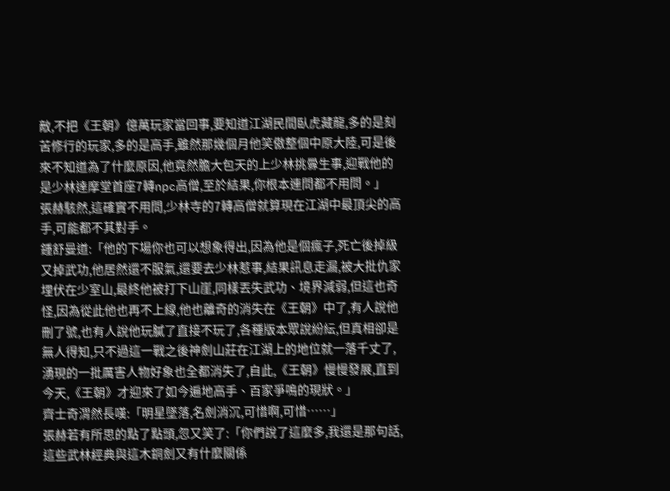敵,不把《王朝》億萬玩家當回事,要知道江湖民間臥虎藏龍,多的是刻苦修行的玩家,多的是高手,雖然那幾個月他笑傲整個中原大陸,可是後來不知道為了什麼原因,他竟然膽大包天的上少林挑釁生事,迎戰他的是少林達摩堂首座7轉npc高僧,至於結果,你根本連問都不用問。」
張赫駭然,這確實不用問,少林寺的7轉高僧就算現在江湖中最頂尖的高手,可能都不其對手。
鍾舒曼道:「他的下場你也可以想象得出,因為他是個瘋子,死亡後掉級又掉武功,他居然還不服氣,還要去少林惹事,結果訊息走漏,被大批仇家埋伏在少室山,最終他被打下山崖,同樣丟失武功、境界減弱,但這也奇怪,因為從此他也再不上線,他也離奇的消失在《王朝》中了,有人說他刪了號,也有人說他玩膩了直接不玩了,各種版本眾說紛紜,但真相卻是無人得知,只不過這一戰之後神劍山莊在江湖上的地位就一落千丈了,湧現的一批厲害人物好象也全都消失了,自此,《王朝》慢慢發展,直到今天,《王朝》才迎來了如今遍地高手、百家爭鳴的現狀。」
齊士奇渭然長嘆:「明星墜落,名劍消沉,可惜啊,可惜……」
張赫若有所思的點了點頭,忽又笑了:「你們說了這麼多,我還是那句話,這些武林經典與這木銅劍又有什麼關係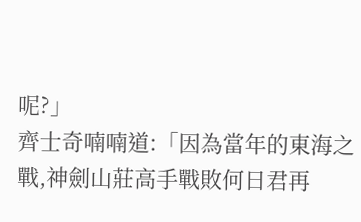呢?」
齊士奇喃喃道:「因為當年的東海之戰,神劍山莊高手戰敗何日君再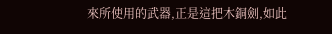來所使用的武器,正是這把木銅劍,如此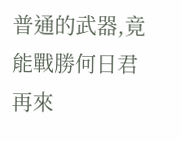普通的武器,竟能戰勝何日君再來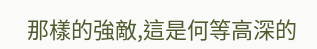那樣的強敵,這是何等高深的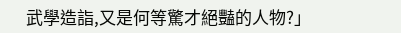武學造詣,又是何等驚才絕豔的人物?」